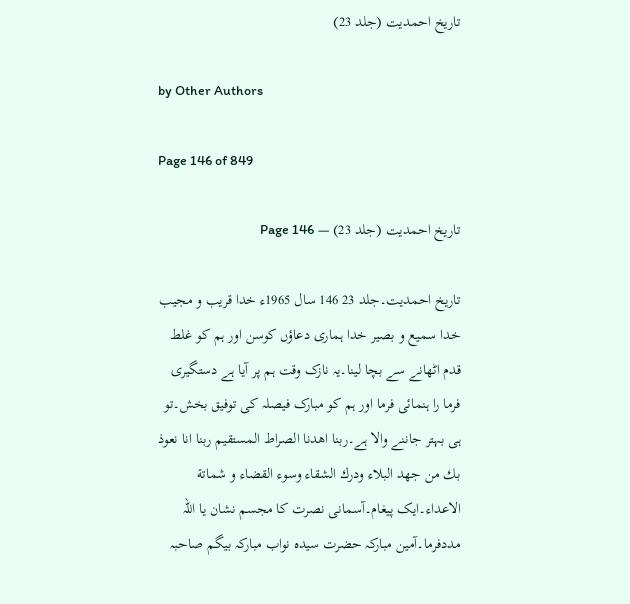تاریخ احمدیت (جلد 23)

by Other Authors

Page 146 of 849

تاریخ احمدیت (جلد 23) — Page 146

تاریخ احمدیت۔جلد 23 146 سال 1965ء خدا قریب و مجیب خدا سمیع و بصیر خدا ہماری دعاؤں کوسن اور ہم کو غلط قدم اٹھانے سے بچا لینا۔یہ نازک وقت ہم پر آیا ہے دستگیری فرما را ہنمائی فرما اور ہم کو مبارک فیصلہ کی توفیق بخش۔تو ہی بہتر جاننے والا ہے۔ربنا اهدنا الصراط المستقيم ربنا انا نعوذ بك من جهد البلاء ودرك الشقاء وسوء القضاء و شماتة الاعداء۔ایک پیغام۔آسمانی نصرت کا مجسم نشان یا اللہ مددفرما۔آمین مبارکہ حضرت سیدہ نواب مبارکہ بیگم صاحبہ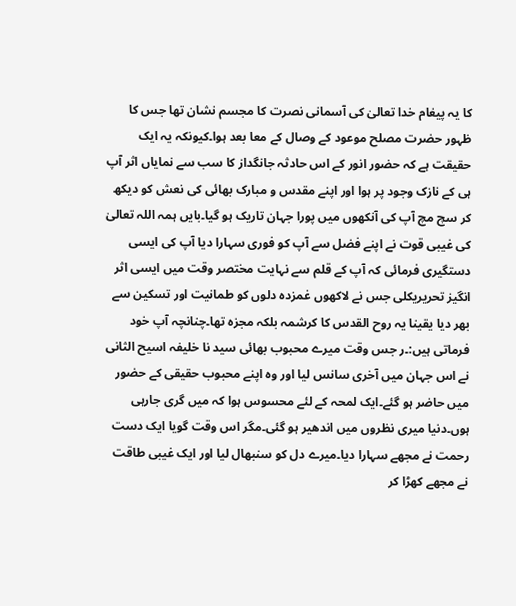کا یہ پیغام خدا تعالیٰ کی آسمانی نصرت کا مجسم نشان تھا جس کا ظہور حضرت مصلح موعود کے وصال کے معا بعد ہوا۔کیونکہ یہ ایک حقیقت ہے کہ حضور انور کے اس حادثہ جانگداز کا سب سے نمایاں اثر آپ ہی کے نازک وجود پر ہوا اور اپنے مقدس و مبارک بھائی کی نعش کو دیکھ کر سچ مچ آپ کی آنکھوں میں پورا جہان تاریک ہو گیا۔بایں ہمہ اللہ تعالیٰ کی غیبی قوت نے اپنے فضل سے آپ کو فوری سہارا دیا آپ کی ایسی دستگیری فرمائی کہ آپ کے قلم سے نہایت مختصر وقت میں ایسی اثر انگیز تحریریکلی جس نے لاکھوں غمزدہ دلوں کو طمانیت اور تسکین سے بھر دیا یقینا یہ روح القدس کا کرشمہ بلکہ مجزہ تھا۔چنانچہ آپ خود فرماتی ہیں:۔ر جس وقت میرے محبوب بھائی سید نا خلیفہ اسیح الثانی نے اس جہان میں آخری سانس لیا اور وہ اپنے محبوب حقیقی کے حضور میں حاضر ہو گئے۔ایک لمحہ کے لئے محسوس ہوا کہ میں گری جارہی ہوں۔دنیا میری نظروں میں اندھیر ہو گئی۔مگر اس وقت گویا ایک دست رحمت نے مجھے سہارا دیا۔میرے دل کو سنبھال لیا اور ایک غیبی طاقت نے مجھے کھڑا کر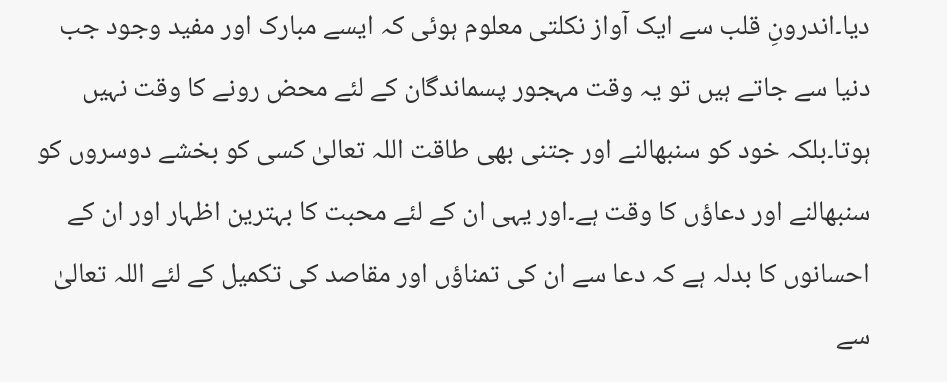دیا۔اندرونِ قلب سے ایک آواز نکلتی معلوم ہوئی کہ ایسے مبارک اور مفید وجود جب دنیا سے جاتے ہیں تو یہ وقت مہجور پسماندگان کے لئے محض رونے کا وقت نہیں ہوتا۔بلکہ خود کو سنبھالنے اور جتنی بھی طاقت اللہ تعالیٰ کسی کو بخشے دوسروں کو سنبھالنے اور دعاؤں کا وقت ہے۔اور یہی ان کے لئے محبت کا بہترین اظہار اور ان کے احسانوں کا بدلہ ہے کہ دعا سے ان کی تمناؤں اور مقاصد کی تکمیل کے لئے اللہ تعالیٰ سے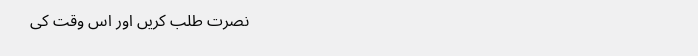نصرت طلب کریں اور اس وقت کی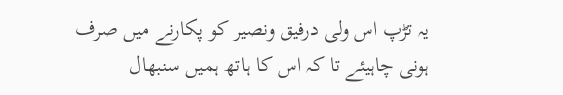یہ تڑپ اس ولی درفیق ونصیر کو پکارنے میں صرف ہونی چاہیئے تا کہ اس کا ہاتھ ہمیں سنبھال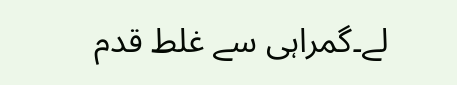لے۔گمراہی سے غلط قدم